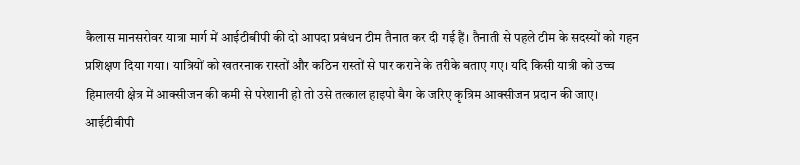कैलास मानसरोवर यात्रा मार्ग में आईटीबीपी की दो आपदा प्रबंधन टीम तैनात कर दी गई हैं। तैनाती से पहले टीम के सदस्यों को गहन प्रशिक्षण दिया गया। यात्रियों को खतरनाक रास्तों और कठिन रास्तों से पार कराने के तरीके बताए गए। यदि किसी यात्री को उच्च हिमालयी क्षेत्र में आक्सीजन की कमी से परेशानी हो तो उसे तत्काल हाइपो बैग के जरिए कृत्रिम आक्सीजन प्रदान की जाए।
आईटीबीपी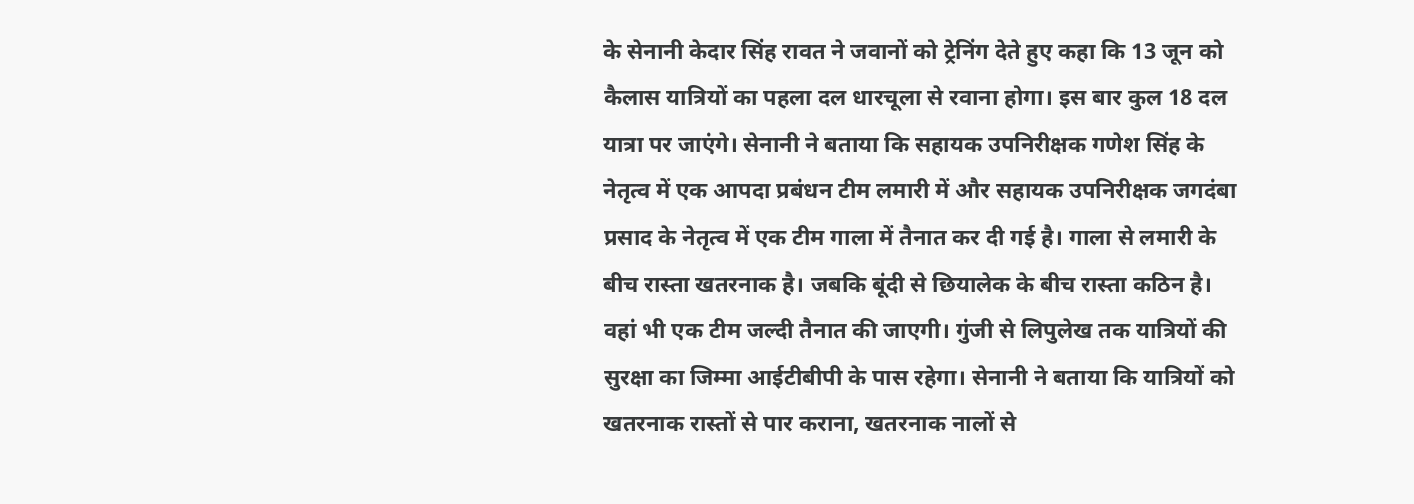के सेनानी केदार सिंह रावत ने जवानों को ट्रेनिंग देते हुए कहा कि 13 जून को कैलास यात्रियों का पहला दल धारचूला से रवाना होगा। इस बार कुल 18 दल यात्रा पर जाएंगे। सेनानी ने बताया कि सहायक उपनिरीक्षक गणेश सिंह के नेतृत्व में एक आपदा प्रबंधन टीम लमारी में और सहायक उपनिरीक्षक जगदंबा प्रसाद के नेतृत्व में एक टीम गाला में तैनात कर दी गई है। गाला से लमारी के बीच रास्ता खतरनाक है। जबकि बूंदी से छियालेक के बीच रास्ता कठिन है। वहां भी एक टीम जल्दी तैनात की जाएगी। गुंजी से लिपुलेख तक यात्रियों की सुरक्षा का जिम्मा आईटीबीपी के पास रहेगा। सेनानी ने बताया कि यात्रियों को खतरनाक रास्तों से पार कराना, खतरनाक नालों से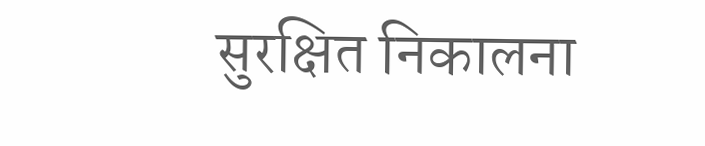सुरक्षित निकालना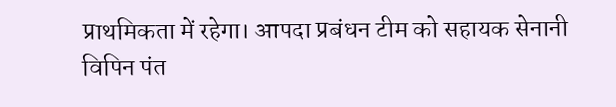प्राथमिकता में रहेगा। आपदा प्रबंधन टीम को सहायक सेनानी विपिन पंत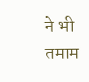ने भी तमाम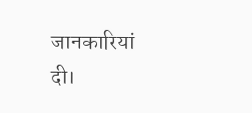जानकारियां दी।